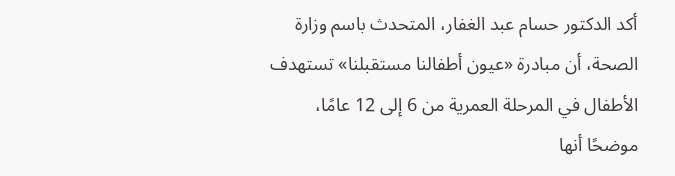أكد الدكتور حسام عبد الغفار، المتحدث باسم وزارة الصحة، أن مبادرة «عيون أطفالنا مستقبلنا» تستهدف الأطفال في المرحلة العمرية من 6 إلى 12 عامًا، موضحًا أنها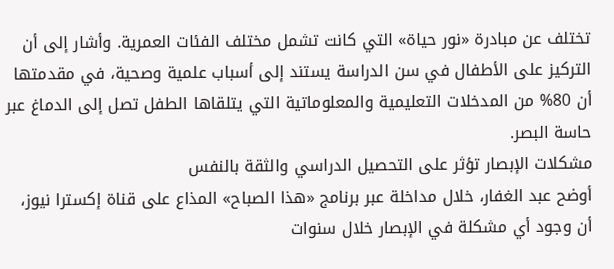تختلف عن مبادرة «نور حياة» التي كانت تشمل مختلف الفئات العمرية. وأشار إلى أن التركيز على الأطفال في سن الدراسة يستند إلى أسباب علمية وصحية، في مقدمتها أن 80% من المدخلات التعليمية والمعلوماتية التي يتلقاها الطفل تصل إلى الدماغ عبر حاسة البصر.
مشكلات الإبصار تؤثر على التحصيل الدراسي والثقة بالنفس
أوضح عبد الغفار، خلال مداخلة عبر برنامج «هذا الصباح» المذاع على قناة إكسترا نيوز، أن وجود أي مشكلة في الإبصار خلال سنوات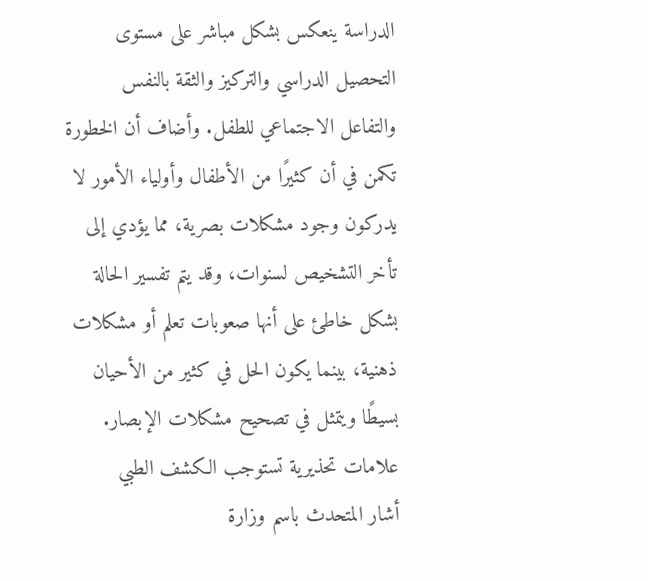الدراسة ينعكس بشكل مباشر على مستوى التحصيل الدراسي والتركيز والثقة بالنفس والتفاعل الاجتماعي للطفل. وأضاف أن الخطورة تكمن في أن كثيرًا من الأطفال وأولياء الأمور لا يدركون وجود مشكلات بصرية، مما يؤدي إلى تأخر التشخيص لسنوات، وقد يتم تفسير الحالة بشكل خاطئ على أنها صعوبات تعلم أو مشكلات ذهنية، بينما يكون الحل في كثير من الأحيان بسيطًا ويتمثل في تصحيح مشكلات الإبصار.
علامات تحذيرية تستوجب الكشف الطبي
أشار المتحدث باسم وزارة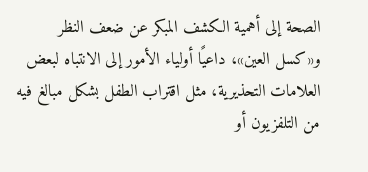الصحة إلى أهمية الكشف المبكر عن ضعف النظر و«كسل العين»، داعيًا أولياء الأمور إلى الانتباه لبعض العلامات التحذيرية، مثل اقتراب الطفل بشكل مبالغ فيه من التلفزيون أو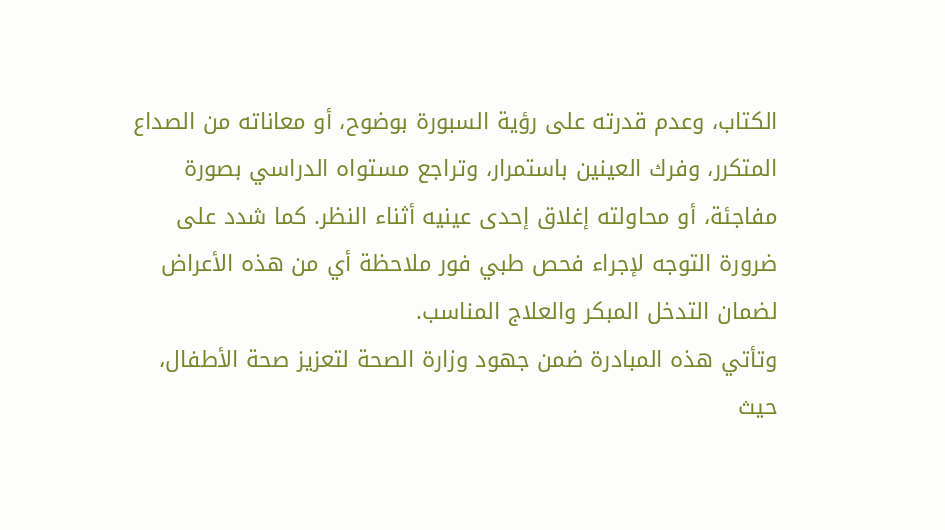الكتاب، وعدم قدرته على رؤية السبورة بوضوح، أو معاناته من الصداع المتكرر، وفرك العينين باستمرار، وتراجع مستواه الدراسي بصورة مفاجئة، أو محاولته إغلاق إحدى عينيه أثناء النظر. كما شدد على ضرورة التوجه لإجراء فحص طبي فور ملاحظة أي من هذه الأعراض لضمان التدخل المبكر والعلاج المناسب.
وتأتي هذه المبادرة ضمن جهود وزارة الصحة لتعزيز صحة الأطفال، حيث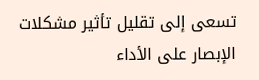تسعى إلى تقليل تأثير مشكلات الإبصار على الأداء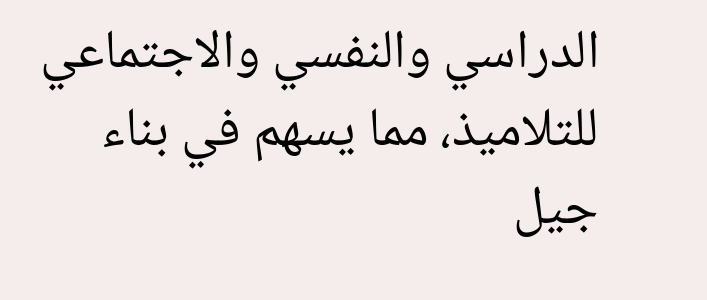الدراسي والنفسي والاجتماعي للتلاميذ، مما يسهم في بناء جيل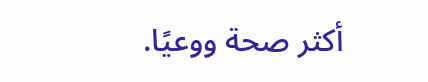أكثر صحة ووعيًا.